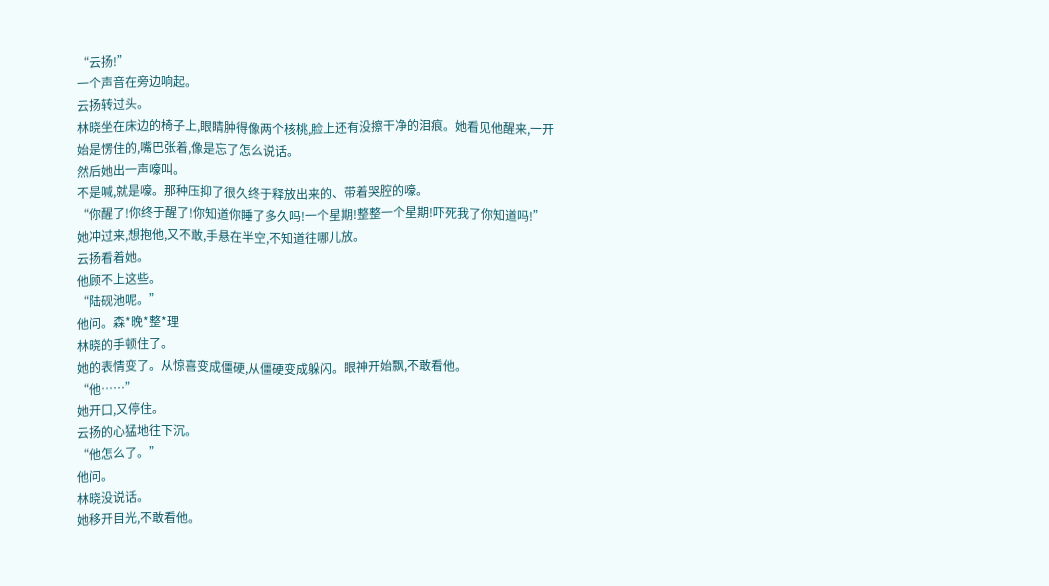“云扬!”
一个声音在旁边响起。
云扬转过头。
林晓坐在床边的椅子上,眼睛肿得像两个核桃,脸上还有没擦干净的泪痕。她看见他醒来,一开始是愣住的,嘴巴张着,像是忘了怎么说话。
然后她出一声嚎叫。
不是喊,就是嚎。那种压抑了很久终于释放出来的、带着哭腔的嚎。
“你醒了!你终于醒了!你知道你睡了多久吗!一个星期!整整一个星期!吓死我了你知道吗!”
她冲过来,想抱他,又不敢,手悬在半空,不知道往哪儿放。
云扬看着她。
他顾不上这些。
“陆砚池呢。”
他问。森*晚*整*理
林晓的手顿住了。
她的表情变了。从惊喜变成僵硬,从僵硬变成躲闪。眼神开始飘,不敢看他。
“他……”
她开口,又停住。
云扬的心猛地往下沉。
“他怎么了。”
他问。
林晓没说话。
她移开目光,不敢看他。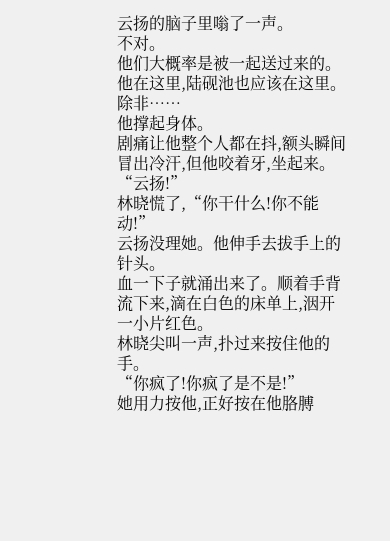云扬的脑子里嗡了一声。
不对。
他们大概率是被一起送过来的。他在这里,陆砚池也应该在这里。
除非……
他撑起身体。
剧痛让他整个人都在抖,额头瞬间冒出冷汗,但他咬着牙,坐起来。
“云扬!”
林晓慌了,“你干什么!你不能动!”
云扬没理她。他伸手去拔手上的针头。
血一下子就涌出来了。顺着手背流下来,滴在白色的床单上,洇开一小片红色。
林晓尖叫一声,扑过来按住他的手。
“你疯了!你疯了是不是!”
她用力按他,正好按在他胳膊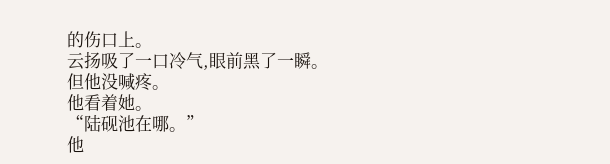的伤口上。
云扬吸了一口冷气,眼前黑了一瞬。
但他没喊疼。
他看着她。
“陆砚池在哪。”
他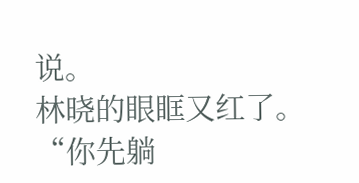说。
林晓的眼眶又红了。
“你先躺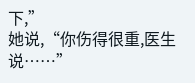下,”
她说,“你伤得很重,医生说……”